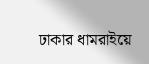ঢাকার ধামরাইয়ে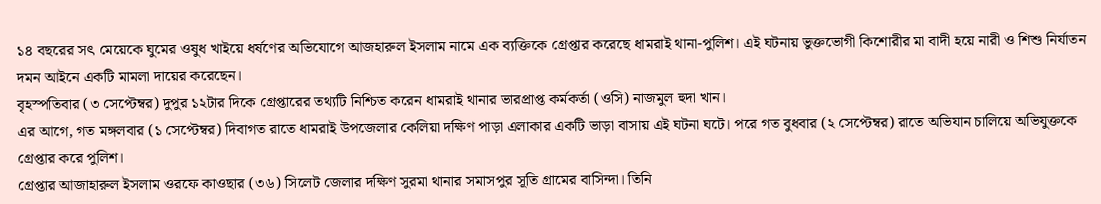১৪ বছরের সৎ মেয়েকে ঘুমের ওষুধ খাইয়ে ধর্ষণের অভিযোগে আজহারুল ইসলাম নামে এক ব্যক্তিকে গ্রেপ্তার করেছে ধামরাই থানা-পুলিশ। এই ঘটনায় ভুক্তভোগী কিশোরীর মা বাদী হয়ে নারী ও শিশু নির্যাতন দমন আইনে একটি মামলা দায়ের করেছেন।
বৃহস্পতিবার (৩ সেপ্টেম্বর) দুপুর ১২টার দিকে গ্রেপ্তারের তথ্যটি নিশ্চিত করেন ধামরাই থানার ভারপ্রাপ্ত কর্মকর্তা (ওসি) নাজমুল হুদা খান।
এর আগে, গত মঙ্গলবার (১ সেপ্টেম্বর) দিবাগত রাতে ধামরাই উপজেলার কেলিয়া দক্ষিণ পাড়া এলাকার একটি ভাড়া বাসায় এই ঘটনা ঘটে। পরে গত বুধবার (২ সেপ্টেম্বর) রাতে অভিযান চালিয়ে অভিযুক্তকে গ্রেপ্তার করে পুলিশ।
গ্রেপ্তার আজাহারুল ইসলাম ওরফে কাওছার (৩৬) সিলেট জেলার দক্ষিণ সুরমা থানার সমাসপুর সূতি গ্রামের বাসিন্দা। তিনি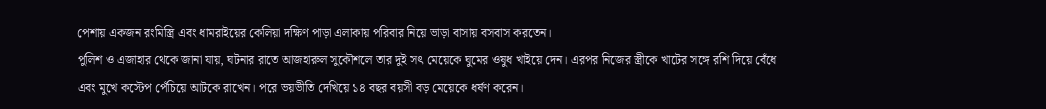পেশায় একজন রংমিস্ত্রি এবং ধামরাইয়ের কেলিয়া দক্ষিণ পাড়া এলাকায় পরিবার নিয়ে ভাড়া বাসায় বসবাস করতেন।
পুলিশ ও এজাহার থেকে জানা যায়, ঘটনার রাতে আজহারুল সুকৌশলে তার দুই সৎ মেয়েকে ঘুমের ওষুধ খাইয়ে দেন। এরপর নিজের স্ত্রীকে খাটের সঙ্গে রশি দিয়ে বেঁধে এবং মুখে কস্টেপ পেঁচিয়ে আটকে রাখেন। পরে ভয়ভীতি দেখিয়ে ১৪ বছর বয়সী বড় মেয়েকে ধর্ষণ করেন।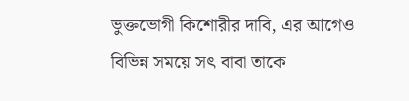ভুক্তভোগী কিশোরীর দাবি, এর আগেও বিভিন্ন সময়ে সৎ বাবা তাকে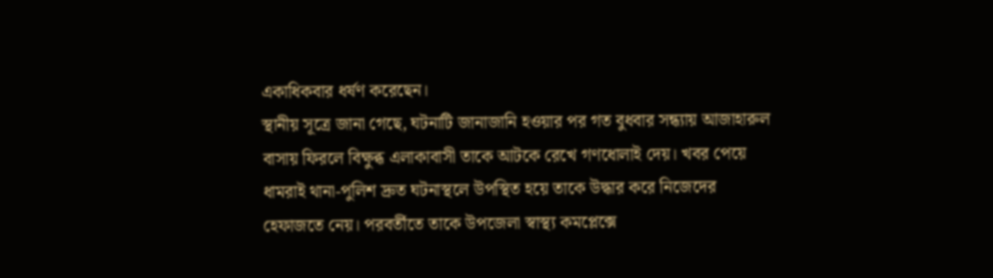একাধিকবার ধর্ষণ করেছেন।
স্থানীয় সূত্রে জানা গেছে, ঘটনাটি জানাজানি হওয়ার পর গত বুধবার সন্ধ্যায় আজাহারুল বাসায় ফিরলে বিক্ষুব্ধ এলাকাবাসী তাকে আটকে রেখে গণধোলাই দেয়। খবর পেয়ে ধামরাই থানা-পুলিশ দ্রুত ঘটনাস্থলে উপস্থিত হয়ে তাকে উদ্ধার করে নিজেদের হেফাজতে নেয়। পরবর্তীতে তাকে উপজেলা স্বাস্থ্য কমপ্লেক্সে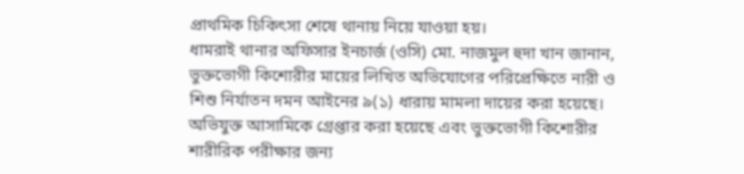প্রাথমিক চিকিৎসা শেষে থানায় নিয়ে যাওয়া হয়।
ধামরাই থানার অফিসার ইনচার্জ (ওসি) মো. নাজমুল হুদা খান জানান, ভুক্তভোগী কিশোরীর মায়ের লিখিত অভিযোগের পরিপ্রেক্ষিতে নারী ও শিশু নির্যাতন দমন আইনের ৯(১) ধারায় মামলা দায়ের করা হয়েছে। অভিযুক্ত আসামিকে গ্রেপ্তার করা হয়েছে এবং ভুক্তভোগী কিশোরীর শারীরিক পরীক্ষার জন্য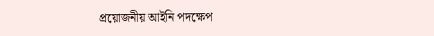প্রয়োজনীয় আইনি পদক্ষেপ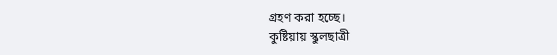গ্রহণ করা হচ্ছে।
কুষ্টিয়ায় স্কুলছাত্রী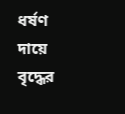ধর্ষণ দায়ে বৃদ্ধের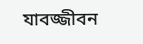যাবজ্জীবন